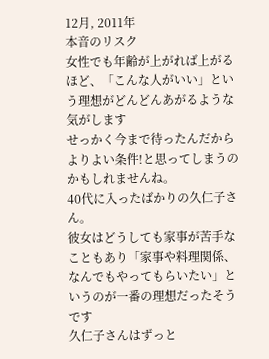12月, 2011年
本音のリスク
女性でも年齢が上がれば上がるほど、「こんな人がいい」という理想がどんどんあがるような気がします
せっかく今まで待ったんだから よりよい条件!と思ってしまうのかもしれませんね。
40代に入ったばかりの久仁子さん。
彼女はどうしても家事が苦手なこともあり「家事や料理関係、なんでもやってもらいたい」というのが一番の理想だったそうです
久仁子さんはずっと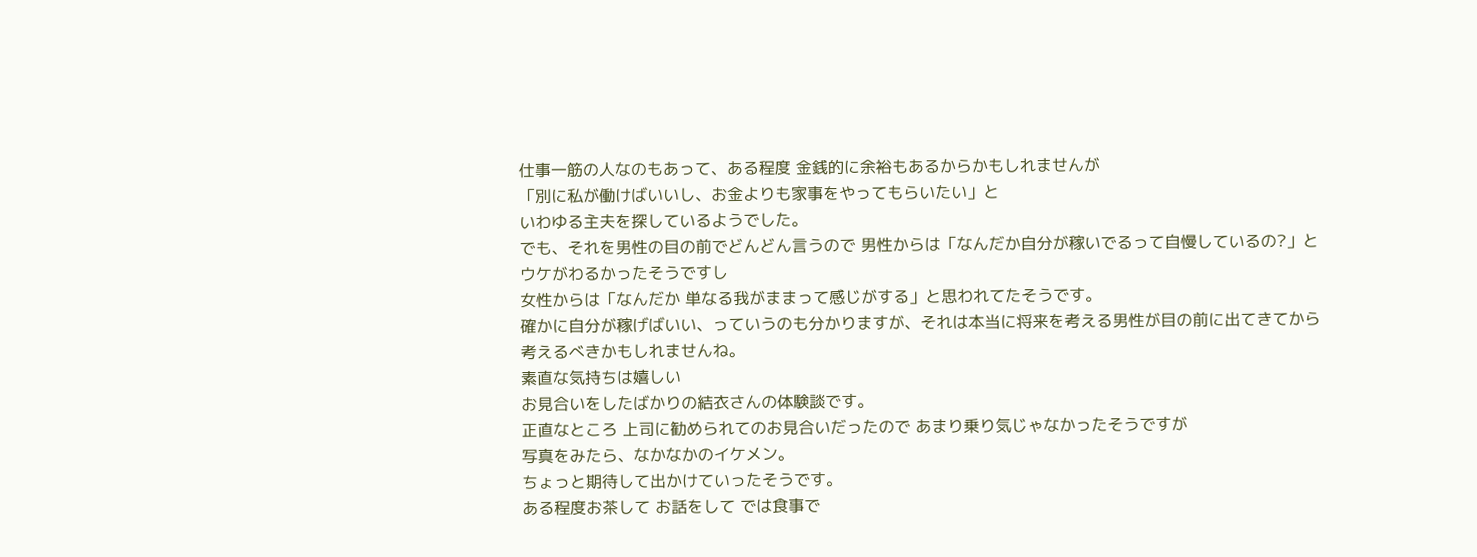仕事一筋の人なのもあって、ある程度 金銭的に余裕もあるからかもしれませんが
「別に私が働けばいいし、お金よりも家事をやってもらいたい」と
いわゆる主夫を探しているようでした。
でも、それを男性の目の前でどんどん言うので 男性からは「なんだか自分が稼いでるって自慢しているの?」と
ウケがわるかったそうですし
女性からは「なんだか 単なる我がままって感じがする」と思われてたそうです。
確かに自分が稼げばいい、っていうのも分かりますが、それは本当に将来を考える男性が目の前に出てきてから
考えるべきかもしれませんね。
素直な気持ちは嬉しい
お見合いをしたばかりの結衣さんの体験談です。
正直なところ 上司に勧められてのお見合いだったので あまり乗り気じゃなかったそうですが
写真をみたら、なかなかのイケメン。
ちょっと期待して出かけていったそうです。
ある程度お茶して お話をして では食事で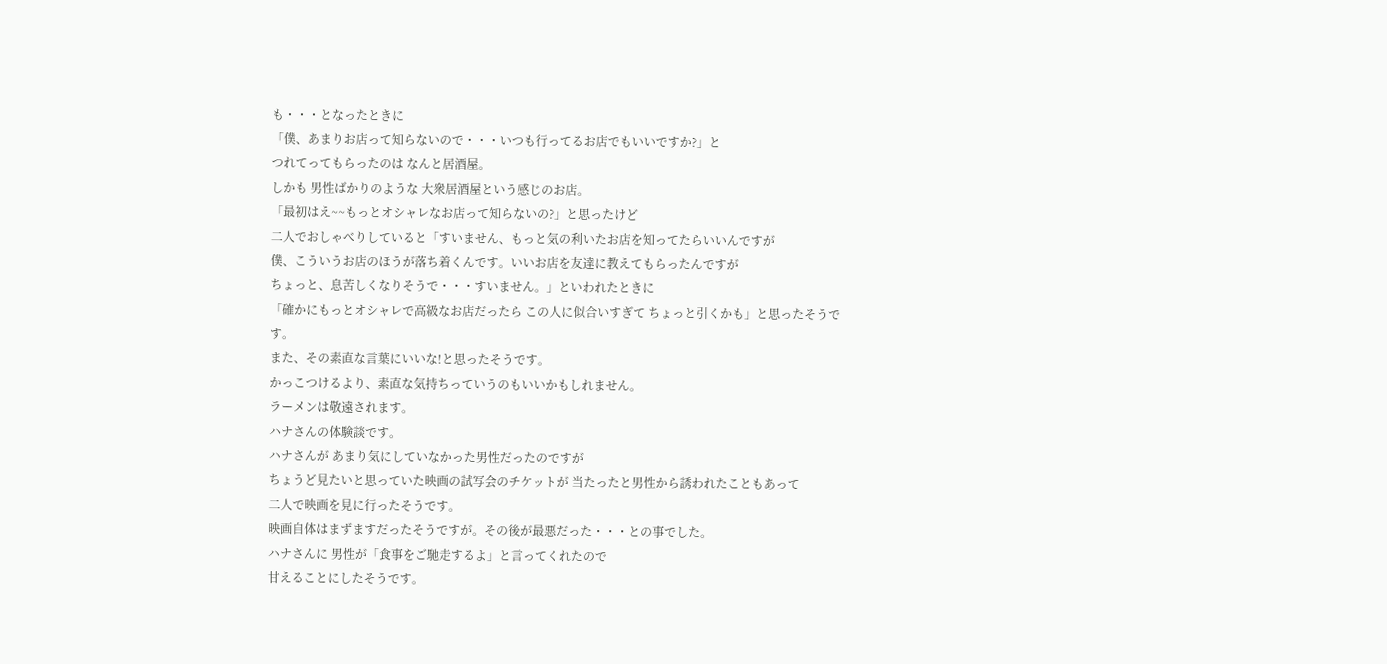も・・・となったときに
「僕、あまりお店って知らないので・・・いつも行ってるお店でもいいですか?」と
つれてってもらったのは なんと居酒屋。
しかも 男性ばかりのような 大衆居酒屋という感じのお店。
「最初はえ~~もっとオシャレなお店って知らないの?」と思ったけど
二人でおしゃべりしていると「すいません、もっと気の利いたお店を知ってたらいいんですが
僕、こういうお店のほうが落ち着くんです。いいお店を友達に教えてもらったんですが
ちょっと、息苦しくなりそうで・・・すいません。」といわれたときに
「確かにもっとオシャレで高級なお店だったら この人に似合いすぎて ちょっと引くかも」と思ったそうです。
また、その素直な言葉にいいな!と思ったそうです。
かっこつけるより、素直な気持ちっていうのもいいかもしれません。
ラーメンは敬遠されます。
ハナさんの体験談です。
ハナさんが あまり気にしていなかった男性だったのですが
ちょうど見たいと思っていた映画の試写会のチケットが 当たったと男性から誘われたこともあって
二人で映画を見に行ったそうです。
映画自体はまずますだったそうですが。その後が最悪だった・・・との事でした。
ハナさんに 男性が「食事をご馳走するよ」と言ってくれたので
甘えることにしたそうです。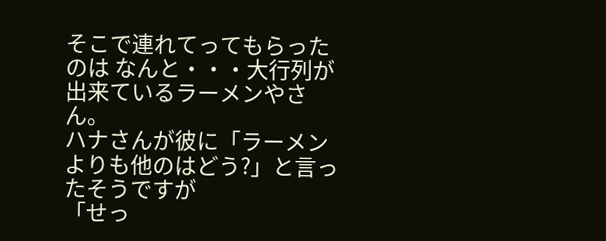そこで連れてってもらったのは なんと・・・大行列が出来ているラーメンやさん。
ハナさんが彼に「ラーメンよりも他のはどう?」と言ったそうですが
「せっ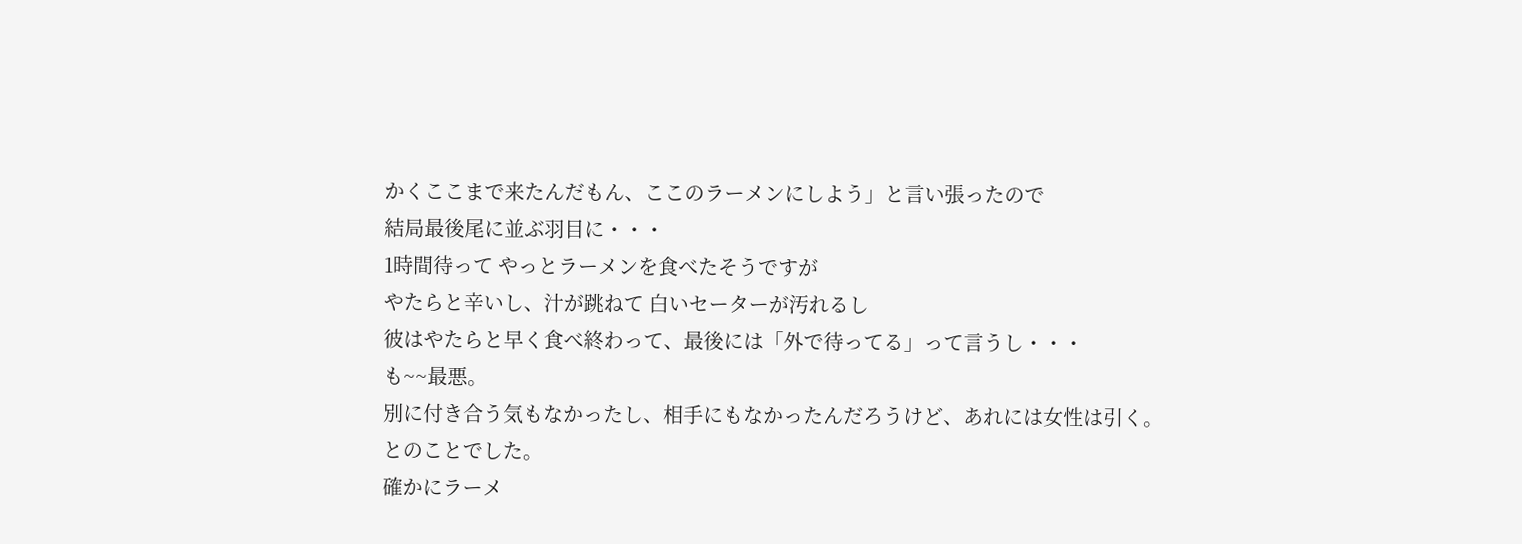かくここまで来たんだもん、ここのラーメンにしよう」と言い張ったので
結局最後尾に並ぶ羽目に・・・
1時間待って やっとラーメンを食べたそうですが
やたらと辛いし、汁が跳ねて 白いセーターが汚れるし
彼はやたらと早く食べ終わって、最後には「外で待ってる」って言うし・・・
も~~最悪。
別に付き合う気もなかったし、相手にもなかったんだろうけど、あれには女性は引く。
とのことでした。
確かにラーメ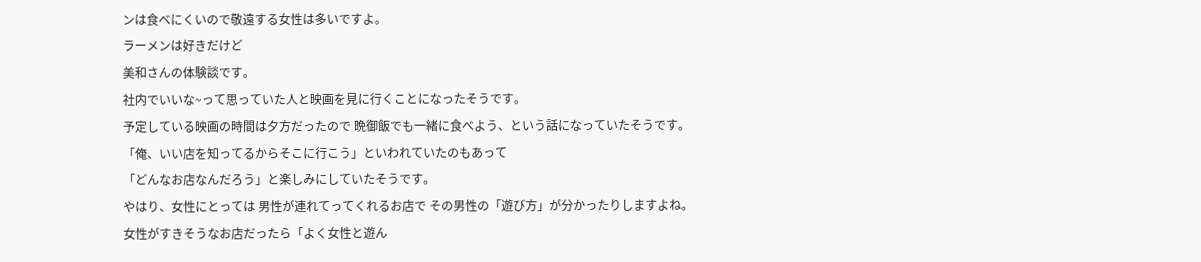ンは食べにくいので敬遠する女性は多いですよ。
ラーメンは好きだけど
美和さんの体験談です。
社内でいいな~って思っていた人と映画を見に行くことになったそうです。
予定している映画の時間は夕方だったので 晩御飯でも一緒に食べよう、という話になっていたそうです。
「俺、いい店を知ってるからそこに行こう」といわれていたのもあって
「どんなお店なんだろう」と楽しみにしていたそうです。
やはり、女性にとっては 男性が連れてってくれるお店で その男性の「遊び方」が分かったりしますよね。
女性がすきそうなお店だったら「よく女性と遊ん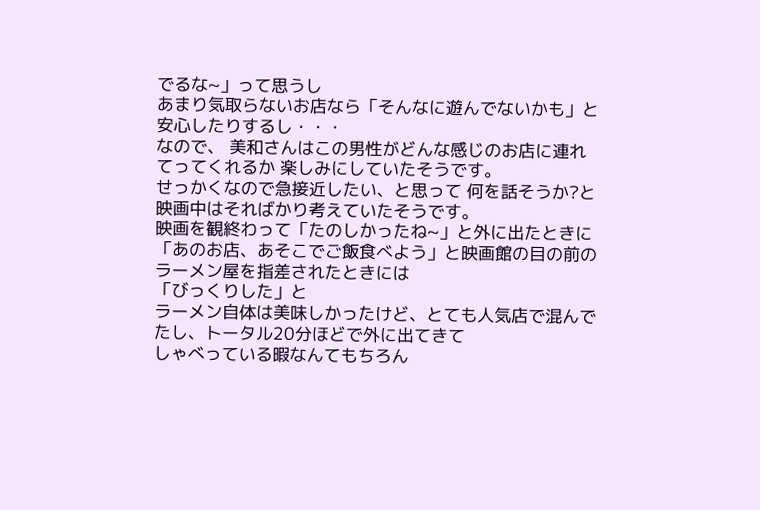でるな~」って思うし
あまり気取らないお店なら「そんなに遊んでないかも」と安心したりするし・・・
なので、 美和さんはこの男性がどんな感じのお店に連れてってくれるか 楽しみにしていたそうです。
せっかくなので急接近したい、と思って 何を話そうか?と映画中はそればかり考えていたそうです。
映画を観終わって「たのしかったね~」と外に出たときに
「あのお店、あそこでご飯食べよう」と映画館の目の前のラーメン屋を指差されたときには
「びっくりした」と
ラーメン自体は美味しかったけど、とても人気店で混んでたし、トータル20分ほどで外に出てきて
しゃべっている暇なんてもちろん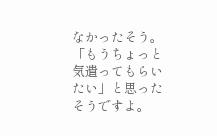なかったそう。
「もうちょっと気遣ってもらいたい」と思ったそうですよ。